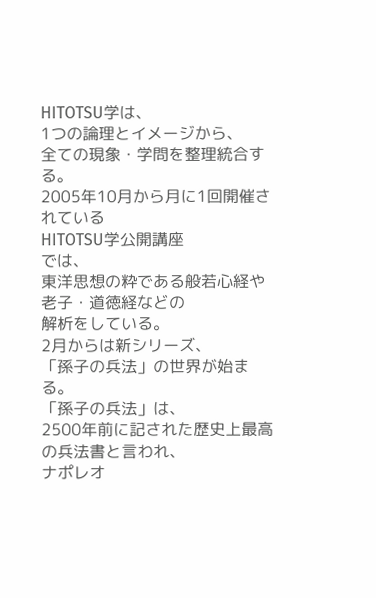HITOTSU学は、
1つの論理とイメージから、
全ての現象・学問を整理統合する。
2005年10月から月に1回開催されている
HITOTSU学公開講座
では、
東洋思想の粋である般若心経や老子・道徳経などの
解析をしている。
2月からは新シリーズ、
「孫子の兵法」の世界が始まる。
「孫子の兵法」は、
2500年前に記された歴史上最高の兵法書と言われ、
ナポレオ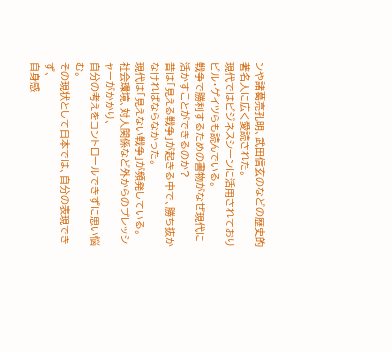ンや諸葛亮孔明、武田信玄のなどの歴史的著名人に広く愛読された。
現代ではビジネスシーンに活用されており
ビル・ゲイツらも読んでいる。
戦争で勝利するための書物がなぜ現代に活かすことができるのか?
昔は「見える戦争」が起きる中で、勝ち抜かなければならなかった。
現代は「見えない戦争」が頻発している。
社会環境、対人関係など外からのプレッシャーがかかり、
自分の考えをコントロールできずに思い悩む。
その現状として日本では、自分の表現できず、
自身感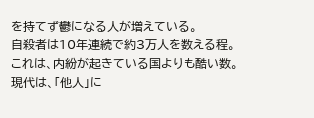を持てず鬱になる人が増えている。
自殺者は10年連続で約3万人を数える程。
これは、内紛が起きている国よりも酷い数。
現代は、「他人」に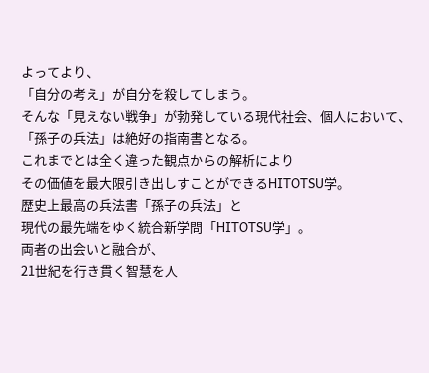よってより、
「自分の考え」が自分を殺してしまう。
そんな「見えない戦争」が勃発している現代社会、個人において、
「孫子の兵法」は絶好の指南書となる。
これまでとは全く違った観点からの解析により
その価値を最大限引き出しすことができるHITOTSU学。
歴史上最高の兵法書「孫子の兵法」と
現代の最先端をゆく統合新学問「HITOTSU学」。
両者の出会いと融合が、
21世紀を行き貫く智慧を人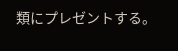類にプレゼントする。